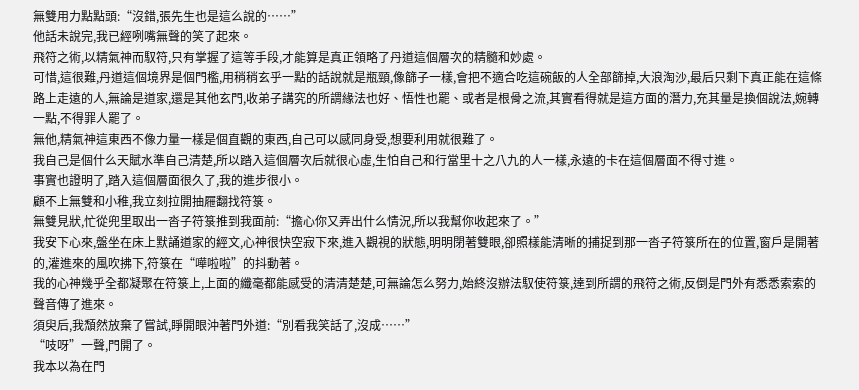無雙用力點點頭:“沒錯,張先生也是這么說的……”
他話未說完,我已經咧嘴無聲的笑了起來。
飛符之術,以精氣神而馭符,只有掌握了這等手段,才能算是真正領略了丹道這個層次的精髓和妙處。
可惜,這很難,丹道這個境界是個門檻,用稍稍玄乎一點的話說就是瓶頸,像篩子一樣,會把不適合吃這碗飯的人全部篩掉,大浪淘沙,最后只剩下真正能在這條路上走遠的人,無論是道家,還是其他玄門,收弟子講究的所謂緣法也好、悟性也罷、或者是根骨之流,其實看得就是這方面的潛力,充其量是換個說法,婉轉一點,不得罪人罷了。
無他,精氣神這東西不像力量一樣是個直觀的東西,自己可以感同身受,想要利用就很難了。
我自己是個什么天賦水準自己清楚,所以踏入這個層次后就很心虛,生怕自己和行當里十之八九的人一樣,永遠的卡在這個層面不得寸進。
事實也證明了,踏入這個層面很久了,我的進步很小。
顧不上無雙和小稚,我立刻拉開抽屜翻找符箓。
無雙見狀,忙從兜里取出一沓子符箓推到我面前:“擔心你又弄出什么情況,所以我幫你收起來了。”
我安下心來,盤坐在床上默誦道家的經文,心神很快空寂下來,進入觀視的狀態,明明閉著雙眼,卻照樣能清晰的捕捉到那一沓子符箓所在的位置,窗戶是開著的,灌進來的風吹拂下,符箓在“嘩啦啦”的抖動著。
我的心神幾乎全都凝聚在符箓上,上面的纖毫都能感受的清清楚楚,可無論怎么努力,始終沒辦法馭使符箓,達到所謂的飛符之術,反倒是門外有悉悉索索的聲音傳了進來。
須臾后,我頹然放棄了嘗試,睜開眼沖著門外道:“別看我笑話了,沒成……”
“吱呀”一聲,門開了。
我本以為在門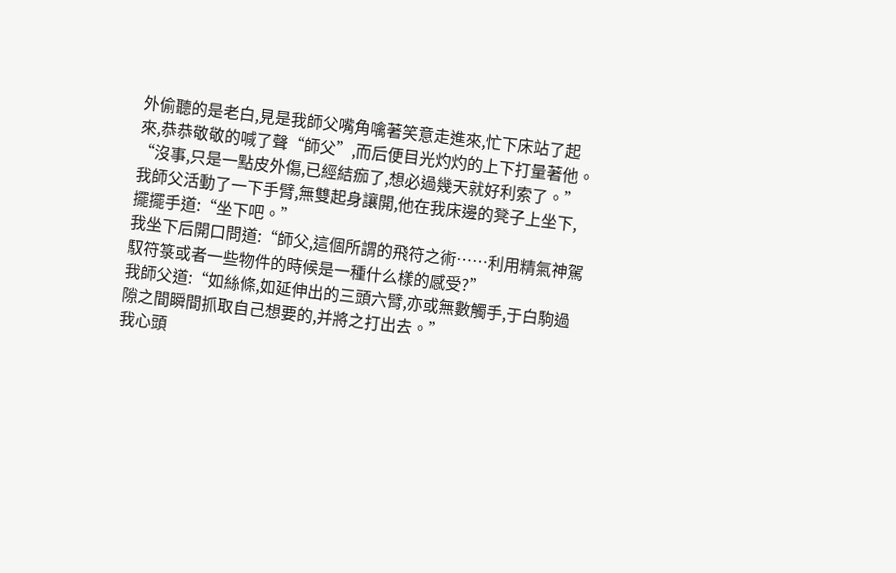外偷聽的是老白,見是我師父嘴角噙著笑意走進來,忙下床站了起來,恭恭敬敬的喊了聲“師父”,而后便目光灼灼的上下打量著他。
“沒事,只是一點皮外傷,已經結痂了,想必過幾天就好利索了。”
我師父活動了一下手臂,無雙起身讓開,他在我床邊的凳子上坐下,擺擺手道:“坐下吧。”
我坐下后開口問道:“師父,這個所謂的飛符之術……利用精氣神駕馭符箓或者一些物件的時候是一種什么樣的感受?”
我師父道:“如絲條,如延伸出的三頭六臂,亦或無數觸手,于白駒過隙之間瞬間抓取自己想要的,并將之打出去。”
我心頭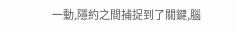一動,隱約之間捕捉到了關鍵,腦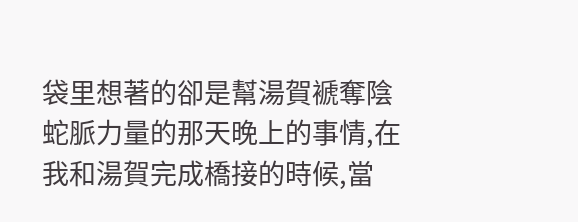袋里想著的卻是幫湯賀褫奪陰蛇脈力量的那天晚上的事情,在我和湯賀完成橋接的時候,當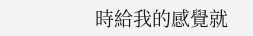時給我的感覺就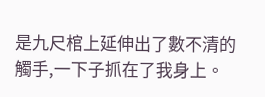是九尺棺上延伸出了數不清的觸手,一下子抓在了我身上。